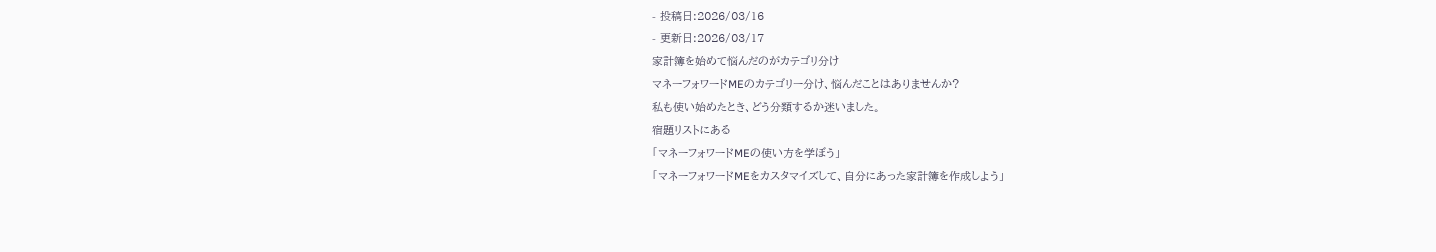- 投稿日:2026/03/16
- 更新日:2026/03/17
家計簿を始めて悩んだのがカテゴリ分け
マネーフォワードMEのカテゴリー分け、悩んだことはありませんか?
私も使い始めたとき、どう分類するか迷いました。
宿題リストにある
「マネーフォワードMEの使い方を学ぼう」
「マネーフォワードMEをカスタマイズして、自分にあった家計簿を作成しよう」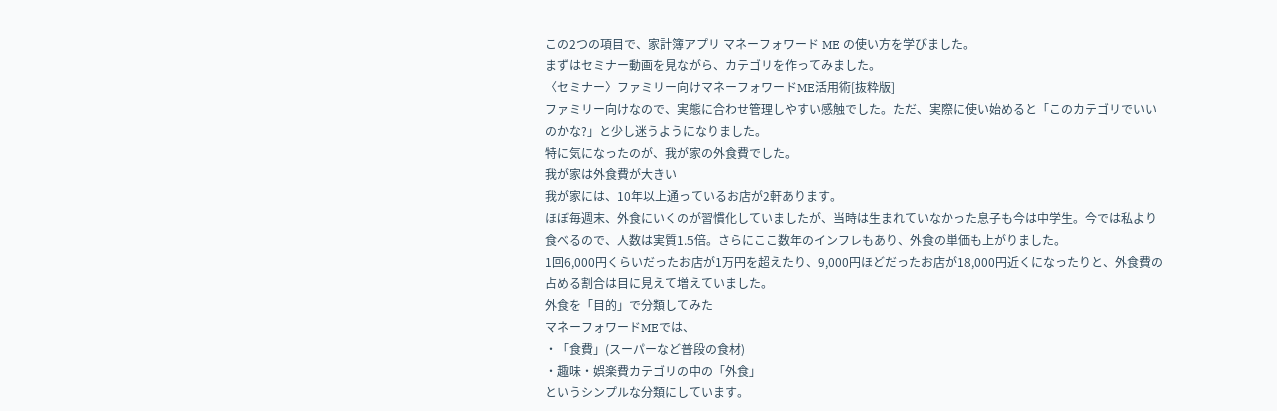この2つの項目で、家計簿アプリ マネーフォワード ME の使い方を学びました。
まずはセミナー動画を見ながら、カテゴリを作ってみました。
〈セミナー〉ファミリー向けマネーフォワードME活用術[抜粋版]
ファミリー向けなので、実態に合わせ管理しやすい感触でした。ただ、実際に使い始めると「このカテゴリでいいのかな?」と少し迷うようになりました。
特に気になったのが、我が家の外食費でした。
我が家は外食費が大きい
我が家には、10年以上通っているお店が2軒あります。
ほぼ毎週末、外食にいくのが習慣化していましたが、当時は生まれていなかった息子も今は中学生。今では私より食べるので、人数は実質1.5倍。さらにここ数年のインフレもあり、外食の単価も上がりました。
1回6,000円くらいだったお店が1万円を超えたり、9,000円ほどだったお店が18,000円近くになったりと、外食費の占める割合は目に見えて増えていました。
外食を「目的」で分類してみた
マネーフォワードMEでは、
・「食費」(スーパーなど普段の食材)
・趣味・娯楽費カテゴリの中の「外食」
というシンプルな分類にしています。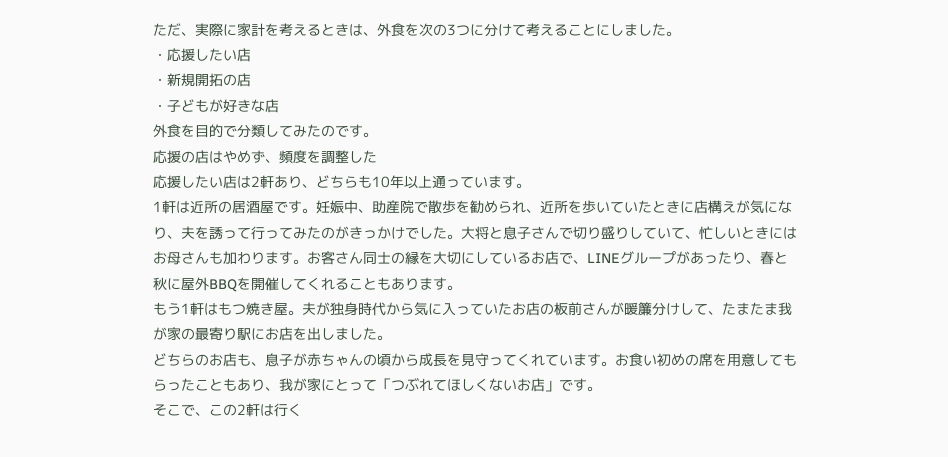ただ、実際に家計を考えるときは、外食を次の3つに分けて考えることにしました。
・応援したい店
・新規開拓の店
・子どもが好きな店
外食を目的で分類してみたのです。
応援の店はやめず、頻度を調整した
応援したい店は2軒あり、どちらも10年以上通っています。
1軒は近所の居酒屋です。妊娠中、助産院で散歩を勧められ、近所を歩いていたときに店構えが気になり、夫を誘って行ってみたのがきっかけでした。大将と息子さんで切り盛りしていて、忙しいときにはお母さんも加わります。お客さん同士の縁を大切にしているお店で、LINEグループがあったり、春と秋に屋外BBQを開催してくれることもあります。
もう1軒はもつ焼き屋。夫が独身時代から気に入っていたお店の板前さんが暖簾分けして、たまたま我が家の最寄り駅にお店を出しました。
どちらのお店も、息子が赤ちゃんの頃から成長を見守ってくれています。お食い初めの席を用意してもらったこともあり、我が家にとって「つぶれてほしくないお店」です。
そこで、この2軒は行く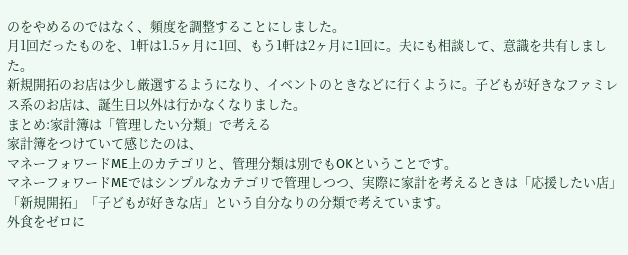のをやめるのではなく、頻度を調整することにしました。
月1回だったものを、1軒は1.5ヶ月に1回、もう1軒は2ヶ月に1回に。夫にも相談して、意識を共有しました。
新規開拓のお店は少し厳選するようになり、イベントのときなどに行くように。子どもが好きなファミレス系のお店は、誕生日以外は行かなくなりました。
まとめ:家計簿は「管理したい分類」で考える
家計簿をつけていて感じたのは、
マネーフォワードME上のカテゴリと、管理分類は別でもOKということです。
マネーフォワードMEではシンプルなカテゴリで管理しつつ、実際に家計を考えるときは「応援したい店」「新規開拓」「子どもが好きな店」という自分なりの分類で考えています。
外食をゼロに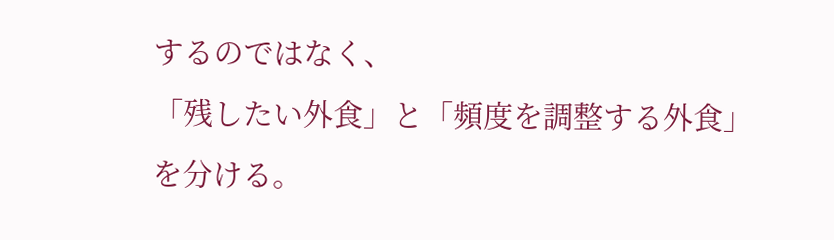するのではなく、
「残したい外食」と「頻度を調整する外食」
を分ける。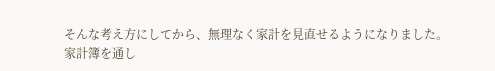そんな考え方にしてから、無理なく家計を見直せるようになりました。
家計簿を通し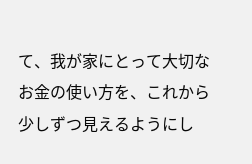て、我が家にとって大切なお金の使い方を、これから少しずつ見えるようにし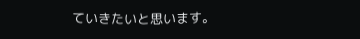ていきたいと思います。